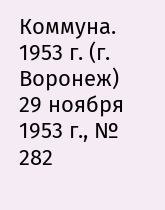Коммуна. 1953 г. (г. Воронеж)
29 ноября 1953 г., № 282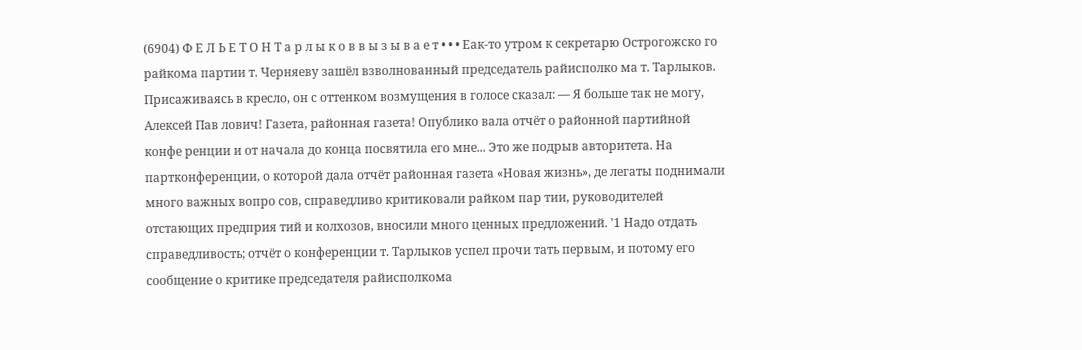(6904) Ф Е Л Ь Е Т О Н Т а р л ы к о в в ы з ы в а е т • • • Еак-то утром к секретарю Острогожско го райкома партии т. Черняеву зашёл взволнованный председатель райисполко ма т. Тарлыков. Присаживаясь в кресло, он с оттенком возмущения в голосе сказал: — Я больше так не могу, Алексей Пав лович! Газета, районная газета! Опублико вала отчёт о районной партийной конфе ренции и от начала до конца посвятила его мне... Это же подрыв авторитета. На партконференции, о которой дала отчёт районная газета «Новая жизнь», де легаты поднимали много важных вопро сов, справедливо критиковали райком пар тии, руководителей отстающих предприя тий и колхозов, вносили много ценных предложений. '1 Надо отдать справедливость; отчёт о конференции т. Тарлыков успел прочи тать первым, и потому его сообщение о критике председателя райисполкома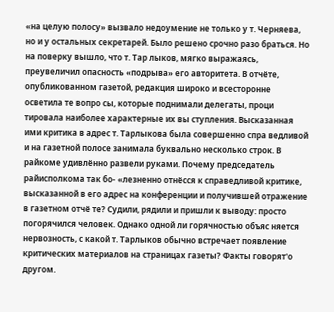«на целую полосу» вызвало недоумение не только у т. Черняева, но и у остальных секретарей. Было решено срочно разо браться. Но на поверку вышло, что т. Тар лыков, мягко выражаясь, преувеличил опасность «подрыва» его авторитета. В отчёте, опубликованном газетой, редакция широко и всесторонне осветила те вопро сы, которые поднимали делегаты, проци тировала наиболее характерные их вы ступления. Высказанная ими критика в адрес т. Тарлыкова была совершенно спра ведливой и на газетной полосе занимала буквально несколько строк. В райкоме удивлённо развели руками. Почему председатель райисполкома так бо- «лезненно отнёсся к справедливой критике, высказанной в его адрес на конференции и получившей отражение в газетном отчё те? Судили, рядили и пришли к выводу: просто погорячился человек. Однако одной ли горячностью объяс няется нервозность, с какой т. Тарлыков обычно встречает появление критических материалов на страницах газеты? Факты говорят'о другом.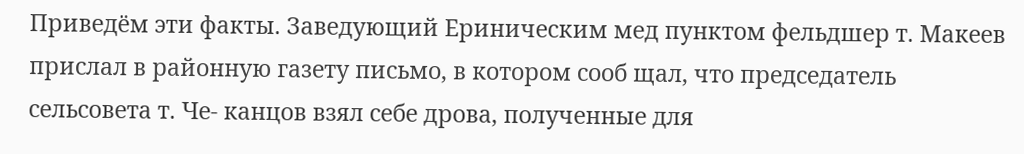Приведём эти факты. Заведующий Ериническим мед пунктом фельдшер т. Макеев прислал в районную газету письмо, в котором сооб щал, что председатель сельсовета т. Че- канцов взял себе дрова, полученные для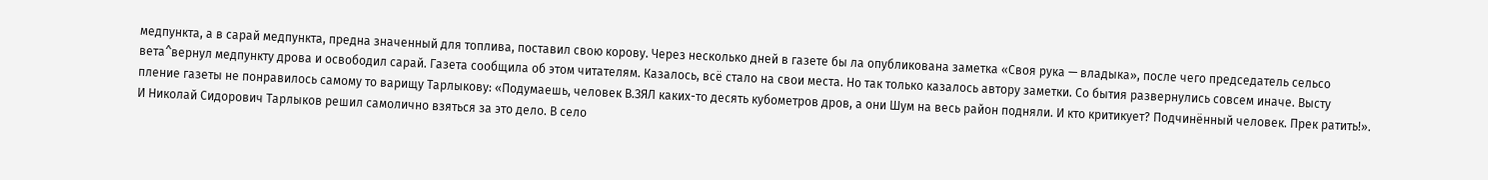медпункта, а в сарай медпункта, предна значенный для топлива, поставил свою корову. Через несколько дней в газете бы ла опубликована заметка «Своя рука — владыка», после чего председатель сельсо вета^вернул медпункту дрова и освободил сарай. Газета сообщила об этом читателям. Казалось, всё стало на свои места. Но так только казалось автору заметки. Со бытия развернулись совсем иначе. Высту пление газеты не понравилось самому то варищу Тарлыкову: «Подумаешь, человек В.ЗЯЛ каких-то десять кубометров дров, а они Шум на весь район подняли. И кто критикует? Подчинённый человек. Прек ратить!». И Николай Сидорович Тарлыков решил самолично взяться за это дело. В село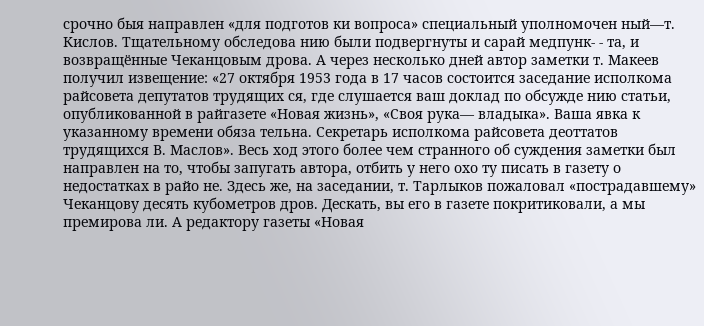срочно быя направлен «для подготов ки вопроса» специальный уполномочен ный—т. Кислов. Тщательному обследова нию были подвергнуты и сарай медпунк- - та, и возвращённые Чеканцовым дрова. А через несколько дней автор заметки т. Макеев получил извещение: «27 октября 1953 года в 17 часов состоится заседание исполкома райсовета депутатов трудящих ся, где слушается ваш доклад по обсужде нию статьи, опубликованной в райгазете «Новая жизнь», «Своя рука— владыка». Ваша явка к указанному времени обяза тельна. Секретарь исполкома райсовета деоттатов трудящихся В. Маслов». Весь ход этого более чем странного об суждения заметки был направлен на то, чтобы запугать автора, отбить у него охо ту писать в газету о недостатках в райо не. Здесь же, на заседании, т. Тарлыков пожаловал «пострадавшему» Чеканцову десять кубометров дров. Дескать, вы его в газете покритиковали, а мы премирова ли. А редактору газеты «Новая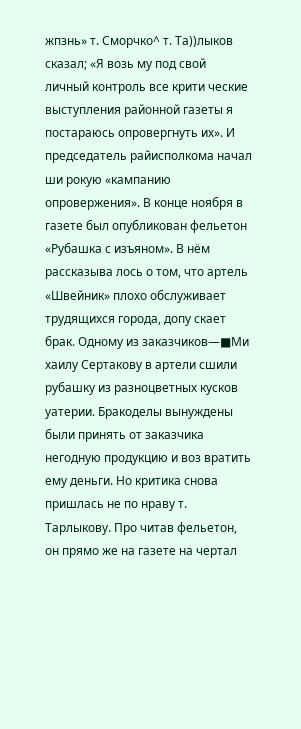жпзнь» т. Сморчко^ т. Та))лыков сказал; «Я возь му под свой личный контроль все крити ческие выступления районной газеты я постараюсь опровергнуть их». И председатель райисполкома начал ши рокую «кампанию опровержения». В конце ноября в газете был опубликован фельетон «Рубашка с изъяном». В нём рассказыва лось о том, что артель «Швейник» плохо обслуживает трудящихся города, допу скает брак. Одному из заказчиков—■Ми хаилу Сертакову в артели сшили рубашку из разноцветных кусков уатерии. Бракоделы вынуждены были принять от заказчика негодную продукцию и воз вратить ему деньги. Но критика снова пришлась не по нраву т. Тарлыкову. Про читав фельетон, он прямо же на газете на чертал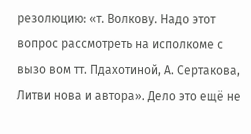резолюцию: «т. Волкову. Надо этот вопрос рассмотреть на исполкоме с вызо вом тт. Пдахотиной, А. Сертакова, Литви нова и автора». Дело это ещё не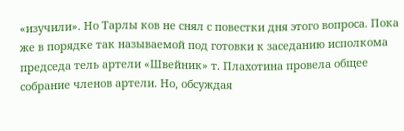«изучили». Но Тарлы ков не снял с повестки дня этого вопроса. Пока же в порядке так называемой под готовки к заседанию исполкома председа тель артели «Швейник» т. Плахотина провела общее собрание членов артели. Но, обсуждая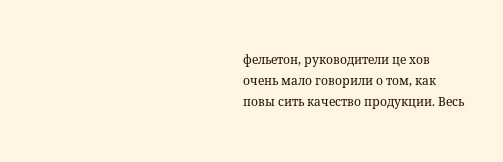фельетон, руководители це хов очень мало говорили о том, как повы сить качество продукции. Весь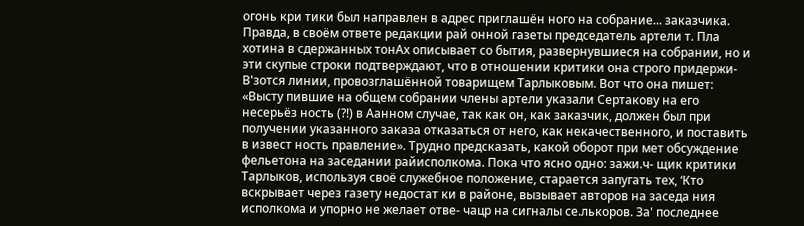огонь кри тики был направлен в адрес приглашён ного на собрание... заказчика. Правда, в своём ответе редакции рай онной газеты председатель артели т. Пла хотина в сдержанных тонАх описывает со бытия, развернувшиеся на собрании, но и эти скупые строки подтверждают, что в отношении критики она строго придержи- В'зотся линии, провозглашённой товарищем Тарлыковым. Вот что она пишет: «Высту пившие на общем собрании члены артели указали Сертакову на его несерьёз ность (?!) в Аанном случае, так как он, как заказчик, должен был при получении указанного заказа отказаться от него, как некачественного, и поставить в извест ность правление». Трудно предсказать, какой оборот при мет обсуждение фельетона на заседании райисполкома. Пока что ясно одно: зажи.ч- щик критики Тарлыков, используя своё служебное положение, старается запугать тех, ‘Кто вскрывает через газету недостат ки в районе, вызывает авторов на заседа ния исполкома и упорно не желает отве- чацр на сигналы се.лькоров. За' последнее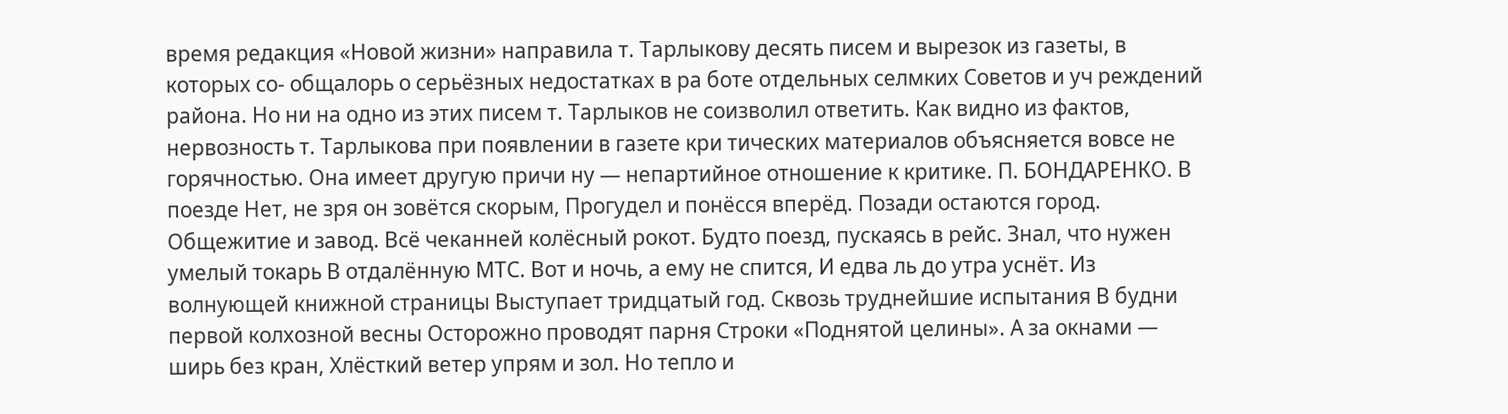время редакция «Новой жизни» направила т. Тарлыкову десять писем и вырезок из газеты, в которых со- общалорь о серьёзных недостатках в ра боте отдельных селмких Советов и уч реждений района. Но ни на одно из этих писем т. Тарлыков не соизволил ответить. Как видно из фактов, нервозность т. Тарлыкова при появлении в газете кри тических материалов объясняется вовсе не горячностью. Она имеет другую причи ну — непартийное отношение к критике. П. БОНДАРЕНКО. В поезде Нет, не зря он зовётся скорым, Прогудел и понёсся вперёд. Позади остаются город. Общежитие и завод. Всё чеканней колёсный рокот. Будто поезд, пускаясь в рейс. Знал, что нужен умелый токарь В отдалённую МТС. Вот и ночь, а ему не спится, И едва ль до утра уснёт. Из волнующей книжной страницы Выступает тридцатый год. Сквозь труднейшие испытания В будни первой колхозной весны Осторожно проводят парня Строки «Поднятой целины». А за окнами — ширь без кран, Хлёсткий ветер упрям и зол. Но тепло и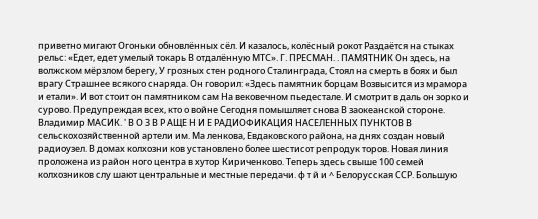приветно мигают Огоньки обновлённых сёл. И казалось, колёсный рокот Раздаётся на стыках рельс: «Едет, едет умелый токарь В отдалённую МТС». Г. ПРЕСМАН. . ПАМЯТНИК Он здесь, на волжском мёрзлом берегу, У грозных стен родного Сталинграда, Стоял на смерть в боях и был врагу Страшнее всякого снаряда. Он говорил: «Здесь памятник борцам Возвысится из мрамора и етали». И вот стоит он памятником сам На вековечном пьедестале. И смотрит в даль он зорко и сурово. Предупреждая всех, кто о войне Сегодня помышляет снова В заокеанской стороне. Владимир МАСИК. ' В О З В Р АЩЕ Н И Е РАДИОФИКАЦИЯ НАСЕЛЕННЫХ ПУНКТОВ В сельскохозяйственной артели им. Ма ленкова, Евдаковского района, на днях создан новый радиоузел. В домах колхозни ков установлено более шестисот репродук торов. Новая линия проложена из район ного центра в хутор Кириченково. Теперь здесь свыше 100 семей колхозников слу шают центральные и местные передачи. ф т й и ^ Белорусская ССР. Большую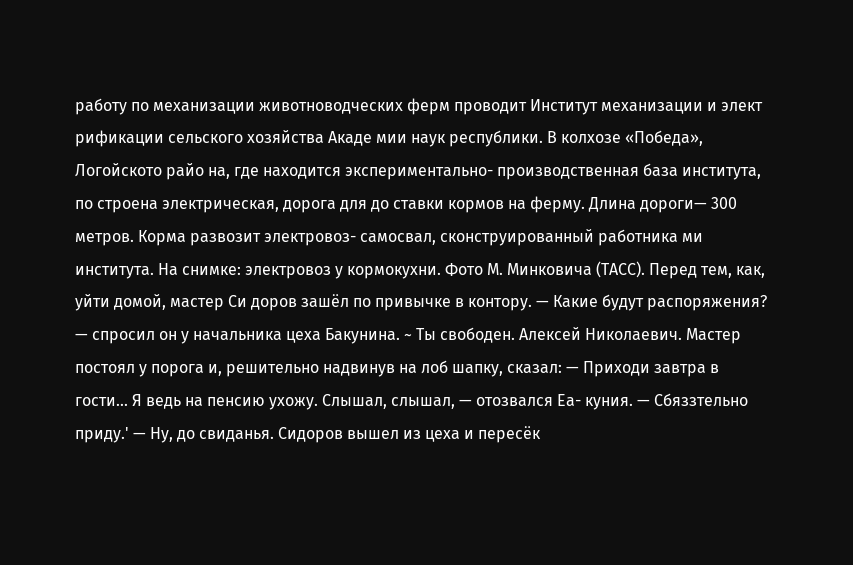работу по механизации животноводческих ферм проводит Институт механизации и элект рификации сельского хозяйства Акаде мии наук республики. В колхозе «Победа», Логойското райо на, где находится экспериментально- производственная база института, по строена электрическая, дорога для до ставки кормов на ферму. Длина дороги— 300 метров. Корма развозит электровоз- самосвал, сконструированный работника ми института. На снимке: электровоз у кормокухни. Фото М. Минковича (ТАСС). Перед тем, как, уйти домой, мастер Си доров зашёл по привычке в контору. — Какие будут распоряжения? — спросил он у начальника цеха Бакунина. ~ Ты свободен. Алексей Николаевич. Мастер постоял у порога и, решительно надвинув на лоб шапку, сказал: — Приходи завтра в гости... Я ведь на пенсию ухожу. Слышал, слышал, — отозвался Еа- куния. — Сбяззтельно приду.' — Ну, до свиданья. Сидоров вышел из цеха и пересёк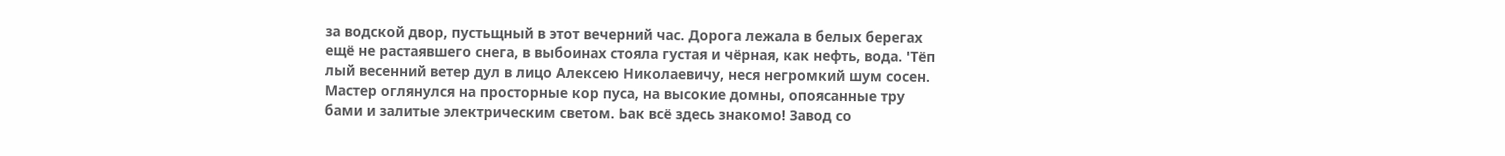за водской двор, пустьщный в этот вечерний час. Дорога лежала в белых берегах ещё не растаявшего снега, в выбоинах стояла густая и чёрная, как нефть, вода. 'Тёп лый весенний ветер дул в лицо Алексею Николаевичу, неся негромкий шум сосен. Мастер оглянулся на просторные кор пуса, на высокие домны, опоясанные тру бами и залитые электрическим светом. Ьак всё здесь знакомо! Завод со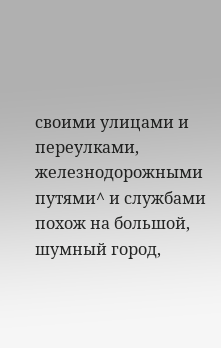своими улицами и переулками, железнодорожными путями^ и службами похож на большой, шумный город,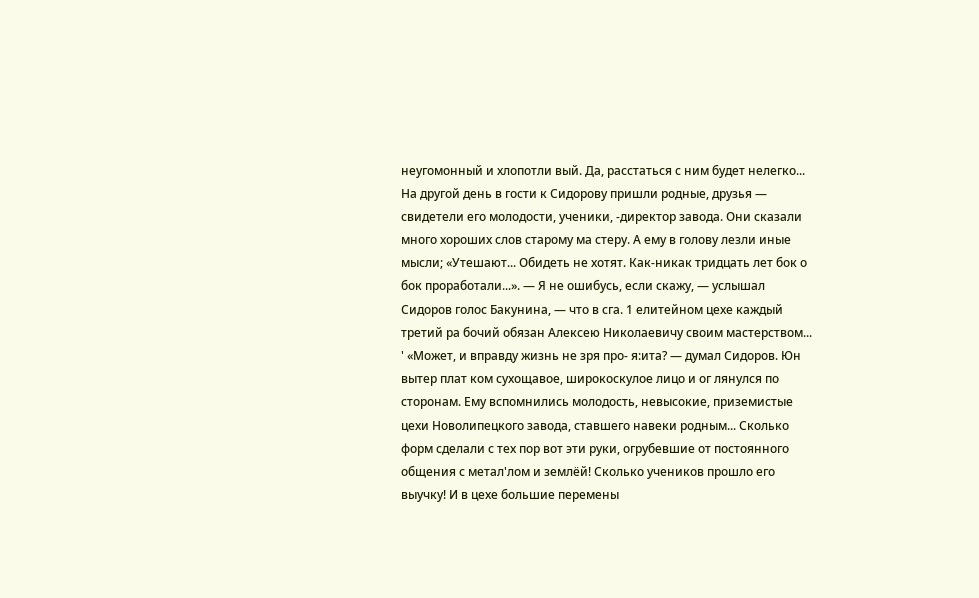неугомонный и хлопотли вый. Да, расстаться с ним будет нелегко... На другой день в гости к Сидорову пришли родные, друзья — свидетели его молодости, ученики, -директор завода. Они сказали много хороших слов старому ма стеру. А ему в голову лезли иные мысли; «Утешают... Обидеть не хотят. Как-никак тридцать лет бок о бок проработали...». — Я не ошибусь, если скажу, — услышал Сидоров голос Бакунина, — что в сга. 1 елитейном цехе каждый третий ра бочий обязан Алексею Николаевичу своим мастерством... ' «Может, и вправду жизнь не зря про- я:ита? — думал Сидоров. Юн вытер плат ком сухощавое, широкоскулое лицо и ог лянулся по сторонам. Ему вспомнились молодость, невысокие, приземистые цехи Новолипецкого завода, ставшего навеки родным... Сколько форм сделали с тех пор вот эти руки, огрубевшие от постоянного общения с метал'лом и землёй! Сколько учеников прошло его выучку! И в цехе большие перемены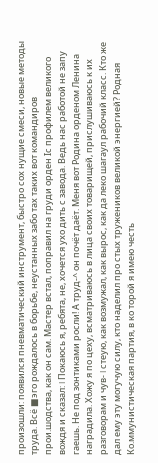произошли: появился пневматический инструмент, быстро сох нущие смеси, новые методы труда. Всё ■эго рождалось в борьбе, неустанных забо тах таких вот командиров прои.шодства, как он сам. Мастер встал, поправил на груди орден Iс профилем великого вождя и сказал: I Покаюсь я, ребята, не, хочется ухо дить с завода. Ведь нас работой не запу гаешь. Не под зонтиками росли! А труд-^ он почёт даёт. Меня вот Родина орденом Ленина наградила. Хожу я по цеху, всматриваюсь в лица своих товарищей, прислушиваюсь к их разговорам и чув- I стеую, как возмужал, как вырос, как да леко шагаул рабочий класс. Кто же дал ему эту могучую силу, кто наделил про стых тружеников великой энергией? Родная Ко.ммунистическая партия, в ко торой я имею честь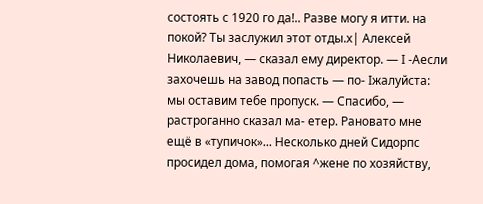состоять с 1920 го да!.. Разве могу я итти. на покой? Ты заслужил этот отды.х| Алексей Николаевич, — сказал ему директор. — I -Аесли захочешь на завод попасть — по- Iжалуйста: мы оставим тебе пропуск. — Спасибо, — растроганно сказал ма- етер. Рановато мне ещё в «тупичок»... Несколько дней Сидорпс просидел дома, помогая ^жене по хозяйству,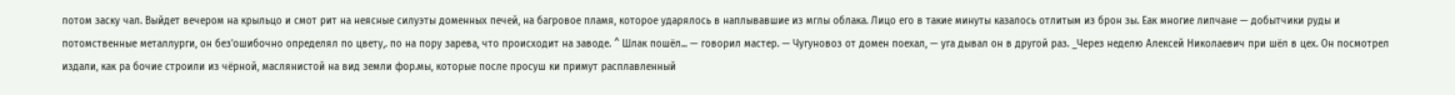потом заску чал. Выйдет вечером на крыльцо и смот рит на неясные силуэты доменных печей, на багровое пламя, которое ударялось в наплывавшие из мглы облака. Лицо его в такие минуты казалось отлитым из брон зы. Еак многие липчане — добытчики руды и потомственные металлурги, он без'ошибочно определял по цвету,. по на пору зарева, что происходит на заводе. ^ Шлак пошёл... — говорил мастер. — Чугуновоз от домен поехал, — уга дывал он в другой раз. _Через неделю Алексей Николаевич при шёл в цех. Он посмотрел издали, как ра бочие строили из чёрной, маслянистой на вид земли фор.мы, которые после просуш ки примут расплавленный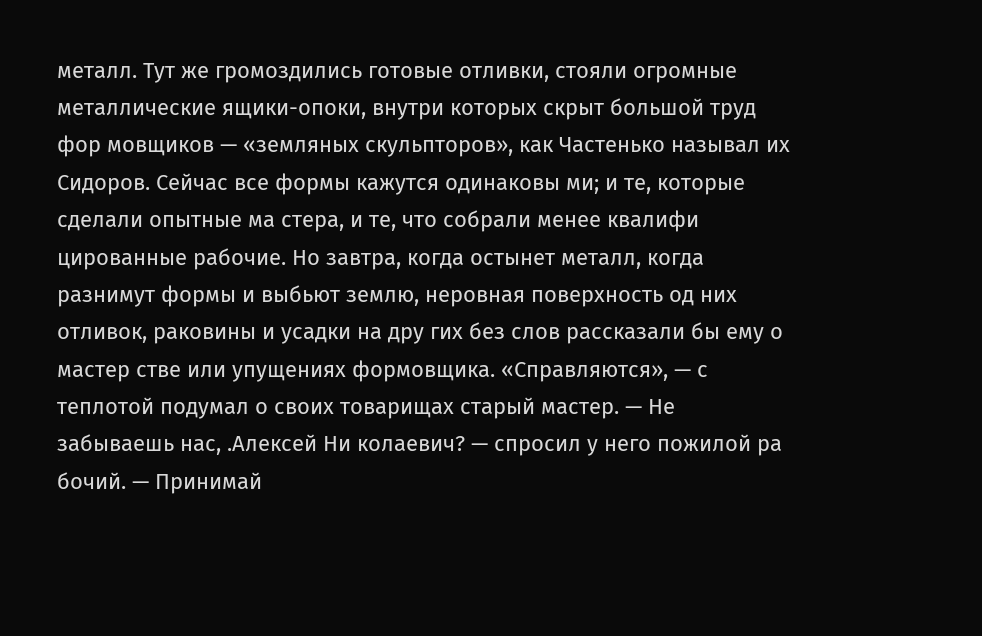металл. Тут же громоздились готовые отливки, стояли огромные металлические ящики-опоки, внутри которых скрыт большой труд фор мовщиков — «земляных скульпторов», как Частенько называл их Сидоров. Сейчас все формы кажутся одинаковы ми; и те, которые сделали опытные ма стера, и те, что собрали менее квалифи цированные рабочие. Но завтра, когда остынет металл, когда разнимут формы и выбьют землю, неровная поверхность од них отливок, раковины и усадки на дру гих без слов рассказали бы ему о мастер стве или упущениях формовщика. «Справляются», — с теплотой подумал о своих товарищах старый мастер. — Не забываешь нас, .Алексей Ни колаевич? — спросил у него пожилой ра бочий. — Принимай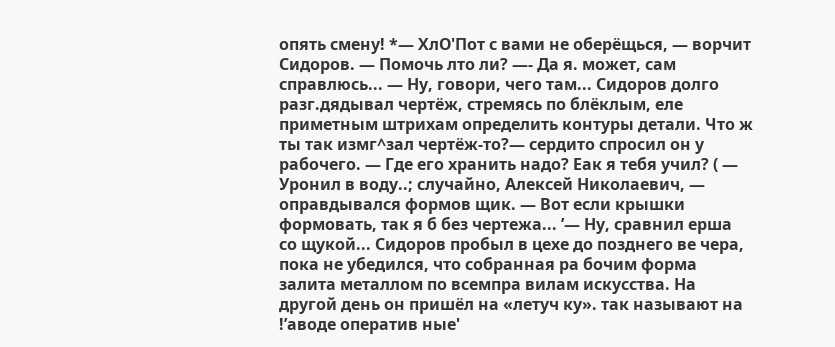опять смену! *— ХлО'Пот с вами не оберёщься, — ворчит Сидоров. — Помочь лто ли? —- Да я. может, сам справлюсь... — Ну, говори, чего там... Сидоров долго разг.дядывал чертёж, стремясь по блёклым, еле приметным штрихам определить контуры детали. Что ж ты так измг^зал чертёж-то?— сердито спросил он у рабочего. — Где его хранить надо? Еак я тебя учил? ( — Уронил в воду..; случайно, Алексей Николаевич, — оправдывался формов щик. — Вот если крышки формовать, так я б без чертежа... ’— Ну, сравнил ерша со щукой... Сидоров пробыл в цехе до позднего ве чера, пока не убедился, что собранная ра бочим форма залита металлом по всемпра вилам искусства. На другой день он пришёл на «летуч ку». так называют на !’аводе оператив ные'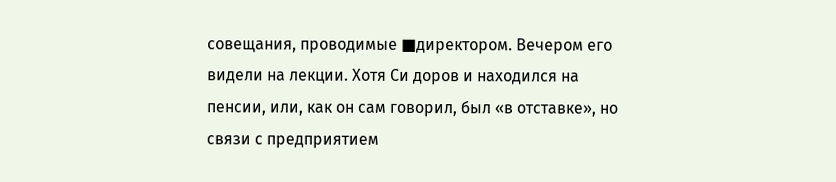совещания, проводимые ■директором. Вечером его видели на лекции. Хотя Си доров и находился на пенсии, или, как он сам говорил, был «в отставке», но связи с предприятием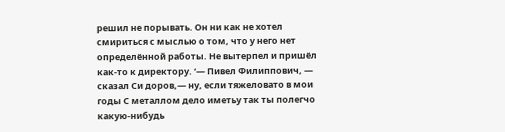решил не порывать. Он ни как не хотел смириться с мыслью о том, что у него нет определённой работы. Не вытерпел и пришёл как-то к директору. ‘— Пивел Филиппович, — сказал Си доров,— ну, если тяжеловато в мои годы С металлом дело иметьу так ты полегчо какую-нибудь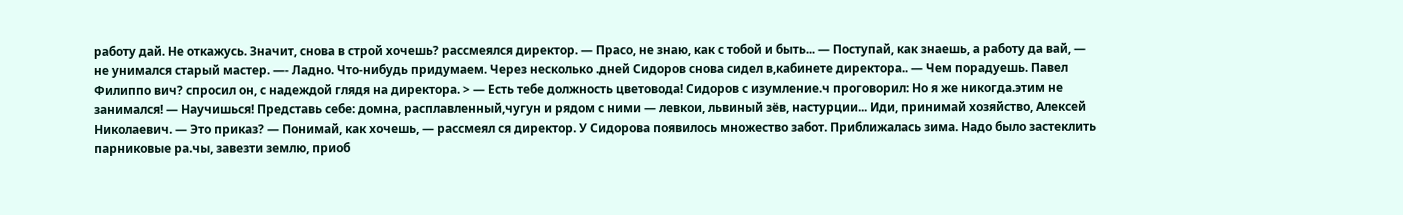работу дай. Не откажусь. Значит, снова в строй хочешь? рассмеялся директор. — Прасо, не знаю, как с тобой и быть... — Поступай, как знаешь, а работу да вай, — не унимался старый мастер. —- Ладно. Что-нибудь придумаем. Через несколько .дней Сидоров снова сидел в,кабинете директора.. — Чем порадуешь. Павел Филиппо вич? спросил он, с надеждой глядя на директора. > — Есть тебе должность цветовода! Сидоров с изумление.ч проговорил: Но я же никогда.этим не занимался! — Научишься! Представь себе: домна, расплавленный,чугун и рядом с ними — левкои, львиный зёв, настурции... Иди, принимай хозяйство, Алексей Николаевич. — Это приказ? — Понимай, как хочешь, — рассмеял ся директор. У Сидорова появилось множество забот. Приближалась зима. Надо было застеклить парниковые ра.чы, завезти землю, приоб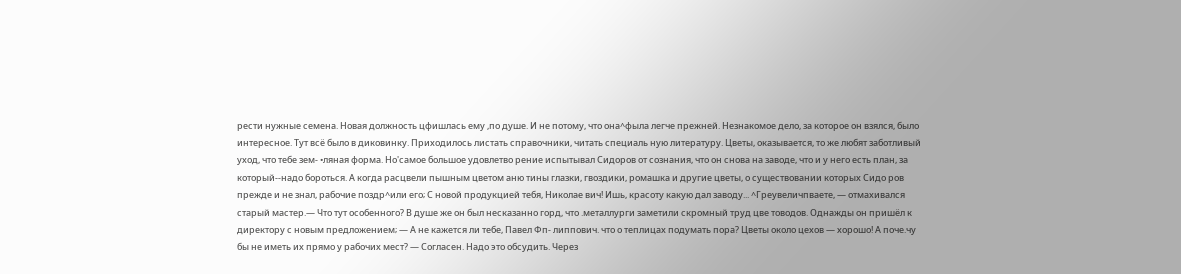рести нужные семена. Новая должность цфишлась ему ,по душе. И не потому, что она^фыла легче прежней. Незнакомое дело, за которое он взялся, было интересное. Тут всё было в диковинку. Приходилось листать справочники, читать специаль ную литературу. Цветы, оказывается, то же любят заботливый уход, что тебе зем- •ляная форма. Но'самое большое удовлетво рение испытывал Сидоров от сознания, что он снова на заводе, что и у него есть план, за который--надо бороться. А когда расцвели пышным цветом аню тины глазки, гвоздики, ромашка и другие цветы, о существовании которых Сидо ров прежде и не знал, рабочие поздр^или его; С новой продукцией тебя, Николае вич! Ишь, красоту какую дал заводу... ^Греувеличпваете, — отмахивался старый мастер.— Что тут особенного? В душе же он был несказанно горд, что .металлурги заметили скромный труд цве товодов. Однажды он пришёл к директору с новым предложением; — А не кажется ли тебе, Павел Фп- липпович. что о теплицах подумать пора? Цветы около цехов — хорошо! А поче.чу бы не иметь их прямо у рабочих мест? — Согласен. Надо это обсудить. Через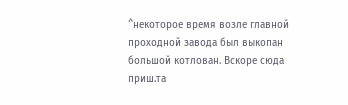^некоторое время возле главной проходной завода был выкопан большой котлован. Вскоре сюда приш.та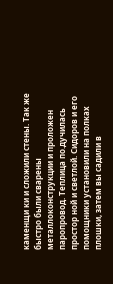каменщи ки и сложили стены. Так же быстро были сварены металлоконструкции и проложен паропровод. Теплица по.дучилась простор ной и светлой. Сидоров и его помощники установили на полках плошки, затем вы садили в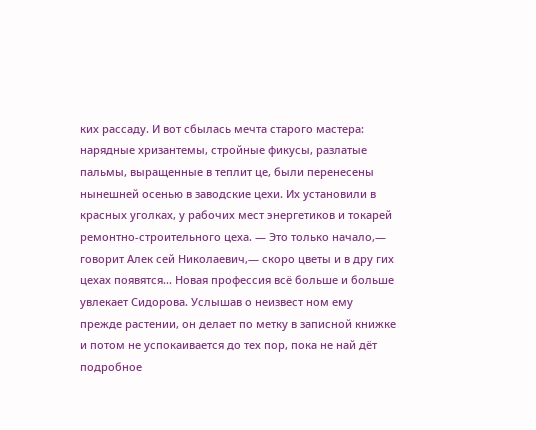ких рассаду. И вот сбылась мечта старого мастера: нарядные хризантемы, стройные фикусы, разлатые пальмы, выращенные в теплит це, были перенесены нынешней осенью в заводские цехи. Их установили в красных уголках, у рабочих мест энергетиков и токарей ремонтно-строительного цеха. — Это только начало,— говорит Алек сей Николаевич,— скоро цветы и в дру гих цехах появятся... Новая профессия всё больше и больше увлекает Сидорова. Услышав о неизвест ном ему прежде растении, он делает по метку в записной книжке и потом не успокаивается до тех пор, пока не най дёт подробное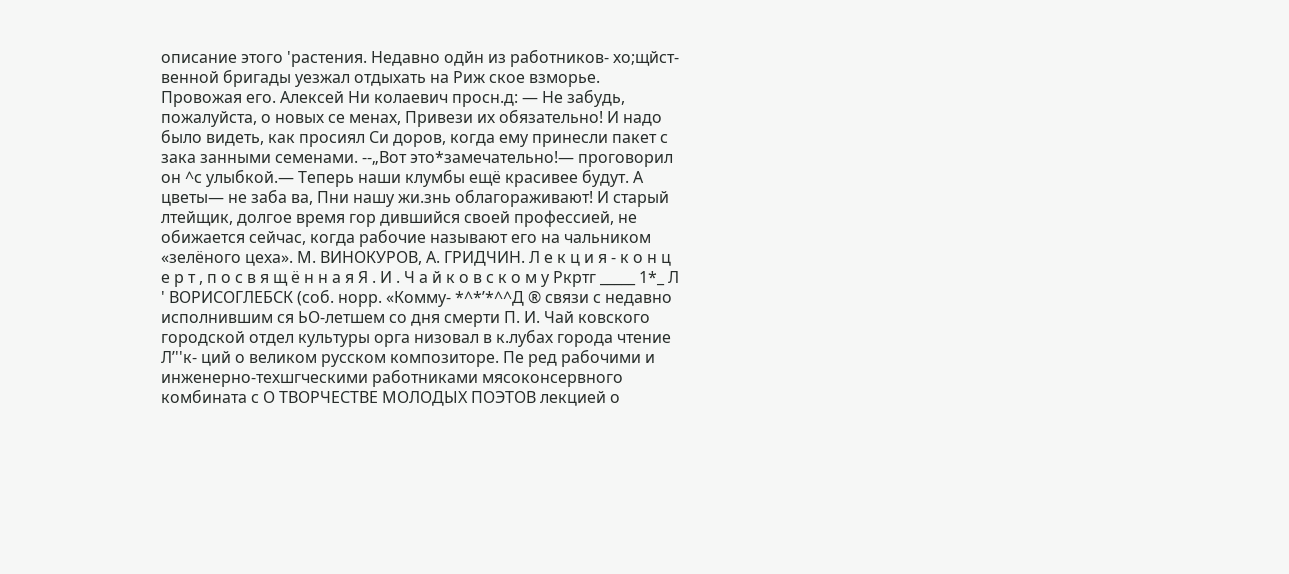описание этого 'растения. Недавно одйн из работников- хо;щйст- венной бригады уезжал отдыхать на Риж ское взморье. Провожая его. Алексей Ни колаевич просн.д: — Не забудь, пожалуйста, о новых се менах, Привези их обязательно! И надо было видеть, как просиял Си доров, когда ему принесли пакет с зака занными семенами. --„Вот это*замечательно!— проговорил он ^с улыбкой.— Теперь наши клумбы ещё красивее будут. А цветы— не заба ва, Пни нашу жи.знь облагораживают! И старый лтейщик, долгое время гор дившийся своей профессией, не обижается сейчас, когда рабочие называют его на чальником «зелёного цеха». М. ВИНОКУРОВ, А. ГРИДЧИН. Л е к ц и я - к о н ц е р т , п о с в я щ ё н н а я Я . И . Ч а й к о в с к о м у Ркртг _____ 1*_ Л ' ВОРИСОГЛЕБСК (соб. норр. «Комму- *^*’*^^Д ® связи с недавно исполнившим ся ЬО-летшем со дня смерти П. И. Чай ковского городской отдел культуры орга низовал в к.лубах города чтение Л’''к- ций о великом русском композиторе. Пе ред рабочими и инженерно-техшгческими работниками мясоконсервного комбината с О ТВОРЧЕСТВЕ МОЛОДЫХ ПОЭТОВ лекцией о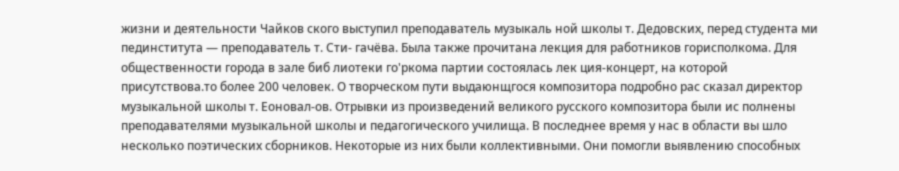жизни и деятельности Чайков ского выступил преподаватель музыкаль ной школы т. Дедовских, перед студента ми пединститута — преподаватель т. Сти- гачёва. Была также прочитана лекция для работников горисполкома. Для общественности города в зале биб лиотеки го'ркома партии состоялась лек ция-концерт, на которой присутствова.то более 200 человек. О творческом пути выдаюнщгося композитора подробно рас сказал директор музыкальной школы т. Еоновал-ов. Отрывки из произведений великого русского композитора были ис полнены преподавателями музыкальной школы и педагогического училища. В последнее время у нас в области вы шло несколько поэтических сборников. Некоторые из них были коллективными. Они помогли выявлению способных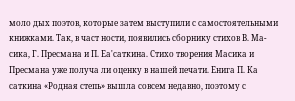моло дых поэтов, которые затем выступили с самостоятельными книжками. Так, в част ности, появились сборнику стихов В. Ма- сика, Г. Пресмана и П. Еа'саткина. Стихо творения Масика и Пресмана уже получа ли оценку в нашей печати. Енига П. Ка саткина «Родная степь» вышла совсем недавно, поэтому с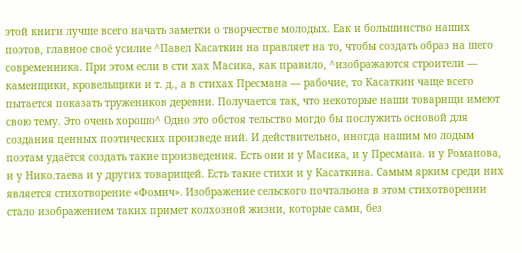этой книги лучше всего начать заметки о творчестве молодых. Еак и большинство наших поэтов, главное своё усилие ^Павел Касаткин на правляет на то, чтобы создать образ на шего современника. При этом если в сти хах Масика, как правило, ^изображаются строители — каменщики, кровельщики и т. д., а в стихах Пресмана — рабочие, то Касаткин чаще всего пытается показать тружеников деревни. Получается так, что некоторые наши товарищи имеют свою тему. Это очень хорошо^ Одно это обстоя тельство могдо бы послужить основой для создания ценных поэтических произведе ний. И действительно, иногда нашим мо лодым поэтам удаётся создать такие произведения. Есть они и у Масика, и у Пресмана. и у Романова, и у Нико.таева и у других товарищей. Есть такие стихи и у Касаткина. Самым ярким среди них является стихотворение «Фомич». Изображение сельского почтальона в этом стихотворении стало изображением таких примет колхозной жизни, которые сами, без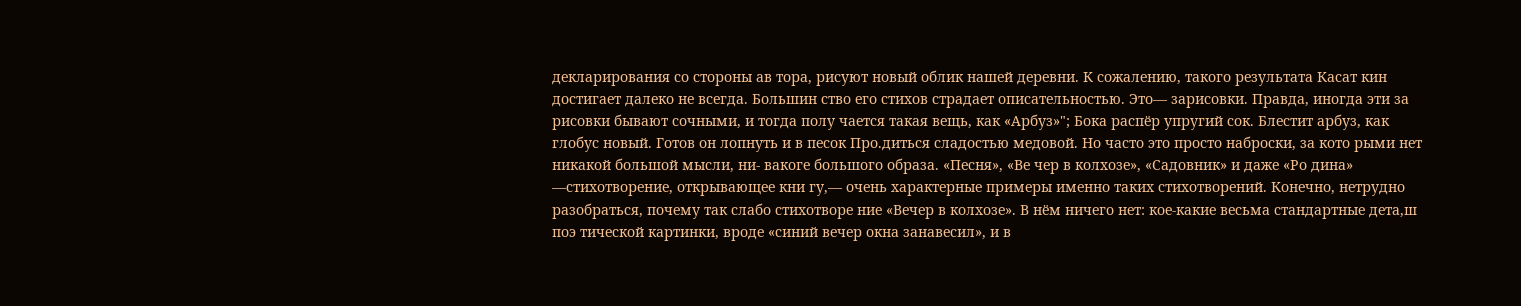декларирования со стороны ав тора, рисуют новый облик нашей деревни. К сожалению, такого результата Касат кин достигает далеко не всегда. Большин ство его стихов страдает описательностью. Это— зарисовки. Правда, иногда эти за рисовки бывают сочными, и тогда полу чается такая вещь, как «Арбуз»"; Бока распёр упругий сок. Блестит арбуз, как глобус новый. Готов он лопнуть и в песок Про.диться сладостью медовой. Но часто это просто наброски, за кото рыми нет никакой большой мысли, ни- вакоге большого образа. «Песня», «Ве чер в колхозе», «Садовник» и даже «Ро дина» —стихотворение, открывающее кни гу,— очень характерные примеры именно таких стихотворений. Конечно, нетрудно разобраться, почему так слабо стихотворе ние «Вечер в колхозе». В нём ничего нет: кое-какие весьма стандартные дета,ш поэ тической картинки, вроде «синий вечер окна занавесил», и в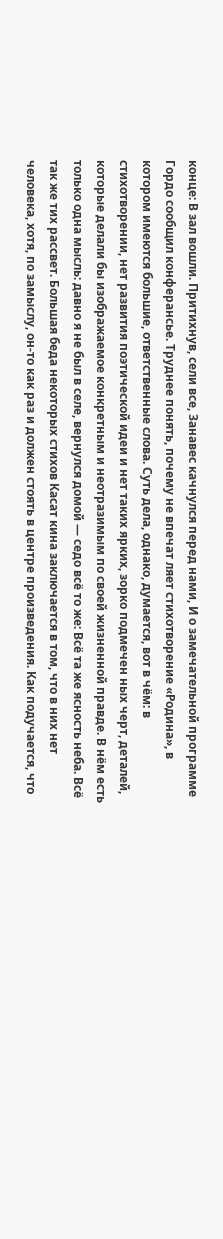конце: В зал вошли. Притихнув, сели все, Занавес качнулся перед нами, И о замечательной программе Гордо сообщил конферансье. Труднее понять, почему не впечат ляет стихотворение «Родина», в котором имеются большие, ответственные слова. Суть дела, однако, думается, вот в чём: в стихотворении, нет развития поэтической идеи и нет таких ярких, зорко подмечен ных черт, деталей, которые делали бы изображаемое конкретным и неотразимым по своей жизненной правде. В нём есть только одна мысль: давно я не был в селе, вернулся домой — седо всё то же: Всё та же ясность неба. Всё так же тих рассвет. Большая беда некоторых стихов Касат кина заключается в том, что в них нет человека, хотя, по замыслу, он-то как раз и должен стоять в центре произведения. Как подучается, что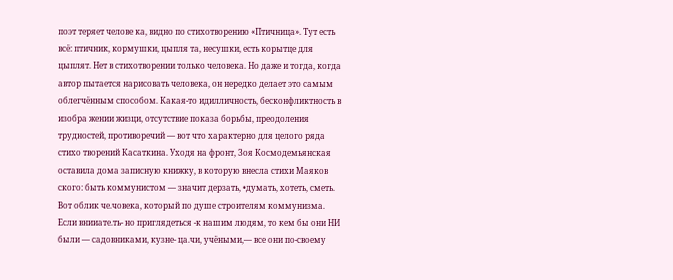поэт теряет челове ка, видно по стихотворению «Птичница». Тут есть всё: птичник, кормушки, цыпля та, несушки, есть корытце для цыплят. Нет в стихотворении только человека. Но даже и тогда, когда автор пытается нарисовать человека, он нередко делает это самым облегчённым способом. Какая-то идилличность, бесконфликтность в изобра жении жизци, отсутствие показа борьбы, преодоления трудностей, противоречий — вот что характерно для целого ряда стихо творений Касаткина. Уходя на фронт, Зоя Космодемьянская оставила дома записную книжку, в которую внесла стихи Маяков ского: быть коммунистом — значит дерзать, •думать, хотеть, сметь. Вот облик че.човека, который по душе строителям коммунизма. Если внииате.ть- но приглядеться -к нашим людям, то кем бы они НИ были — садовниками, кузне- ца.чи, учёными,— все они по-своему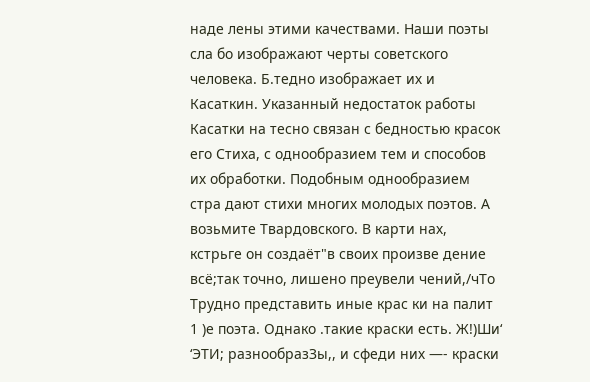наде лены этими качествами. Наши поэты сла бо изображают черты советского человека. Б.тедно изображает их и Касаткин. Указанный недостаток работы Касатки на тесно связан с бедностью красок его Стиха, с однообразием тем и способов их обработки. Подобным однообразием стра дают стихи многих молодых поэтов. А возьмите Твардовского. В карти нах, кстрьге он создаёт"в своих произве дение всё;так точно, лишено преувели чений,/чТо Трудно представить иные крас ки на палит 1 )е поэта. Однако .такие краски есть. Ж!)Ши‘ ‘ЭТИ; разнообразЗы,, и сфеди них —- краски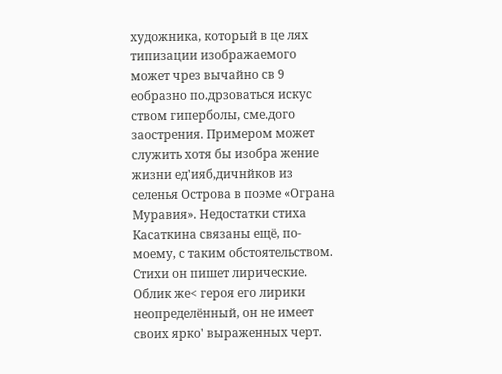художника, который в це лях типизации изображаемого может чрез вычайно св 9 еобразно по.дрзоваться искус ством гиперболы, сме.дого заострения. Примером может служить хотя бы изобра жение жизни ед'ияб,дичнйков из селенья Острова в поэме «Ограна Муравия». Недостатки стиха Касаткина связаны ещё, по-моему, с таким обстоятельством. Стихи он пишет лирические. Облик же< героя его лирики неопределённый, он не имеет своих ярко' выраженных черт.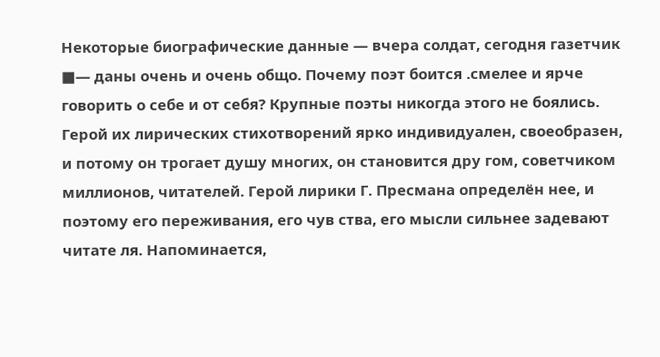Некоторые биографические данные — вчера солдат, сегодня газетчик ■— даны очень и очень общо. Почему поэт боится .смелее и ярче говорить о себе и от себя? Крупные поэты никогда этого не боялись. Герой их лирических стихотворений ярко индивидуален, своеобразен, и потому он трогает душу многих, он становится дру гом, советчиком миллионов, читателей. Герой лирики Г. Пресмана определён нее, и поэтому его переживания, его чув ства, его мысли сильнее задевают читате ля. Напоминается,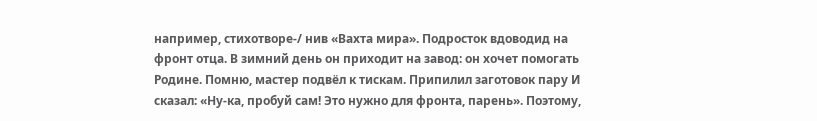например, стихотворе-/ нив «Вахта мира». Подросток вдоводид на фронт отца. В зимний день он приходит на завод: он хочет помогать Родине. Помню, мастер подвёл к тискам. Припилил заготовок пару И сказал: «Ну-ка, пробуй сам! Это нужно для фронта, парень». Поэтому,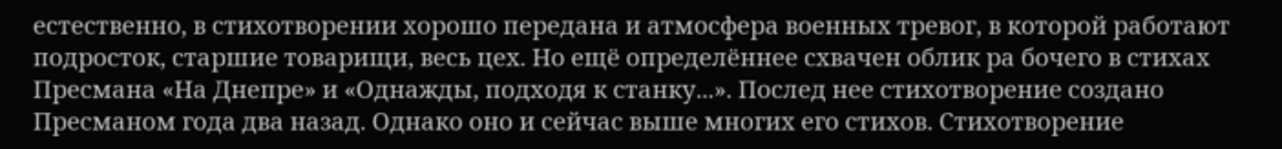естественно, в стихотворении хорошо передана и атмосфера военных тревог, в которой работают подросток, старшие товарищи, весь цех. Но ещё определённее схвачен облик ра бочего в стихах Пресмана «На Днепре» и «Однажды, подходя к станку...». Послед нее стихотворение создано Пресманом года два назад. Однако оно и сейчас выше многих его стихов. Стихотворение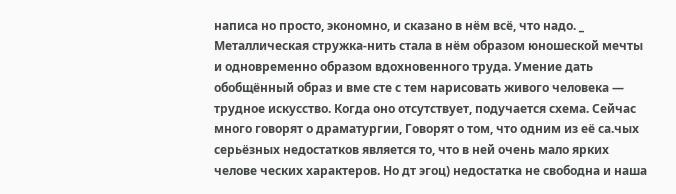написа но просто, экономно, и сказано в нём всё, что надо. _ Металлическая стружка-нить стала в нём образом юношеской мечты и одновременно образом вдохновенного труда. Умение дать обобщённый образ и вме сте с тем нарисовать живого человека — трудное искусство. Когда оно отсутствует, подучается схема. Сейчас много говорят о драматургии, Говорят о том, что одним из её са.чых серьёзных недостатков является то, что в ней очень мало ярких челове ческих характеров. Но дт эгоц) недостатка не свободна и наша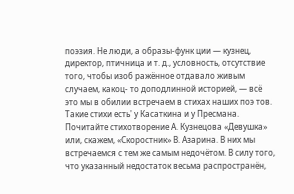поэзия. Не люди, а образы-функ ции — кузнец, директор, птичница и т. д., условность, отсутствие того, чтобы изоб ражённое отдавало живым случаем, какоц- то доподлинной историей, — всё это мы в обилии встречаем в стихах наших поэ тов. Такие стихи есть' у Касаткина и у Пресмана. Почитайте стихотворение А. Кузнецова «Девушка» или, скажем, «Скоростник» В. Азарина. В них мы встречаемся с тем же самым недочётом. В силу того, что указанный недостаток весьма распространён,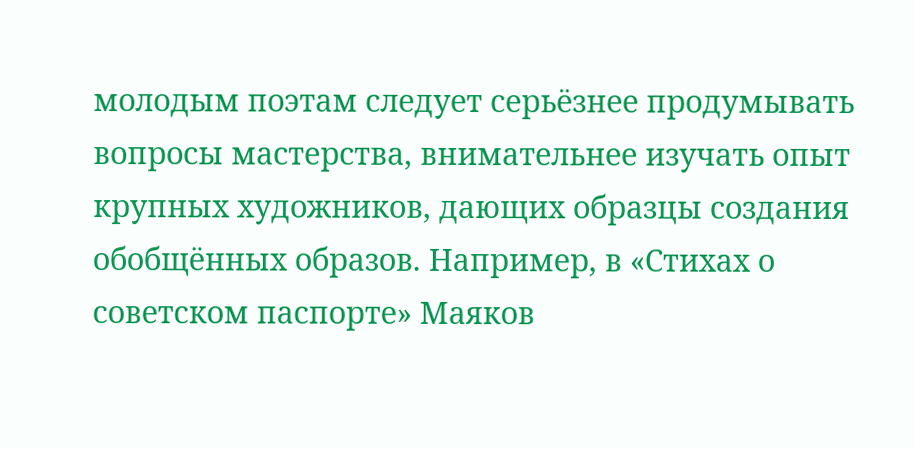молодым поэтам следует серьёзнее продумывать вопросы мастерства, внимательнее изучать опыт крупных художников, дающих образцы создания обобщённых образов. Например, в «Стихах о советском паспорте» Маяков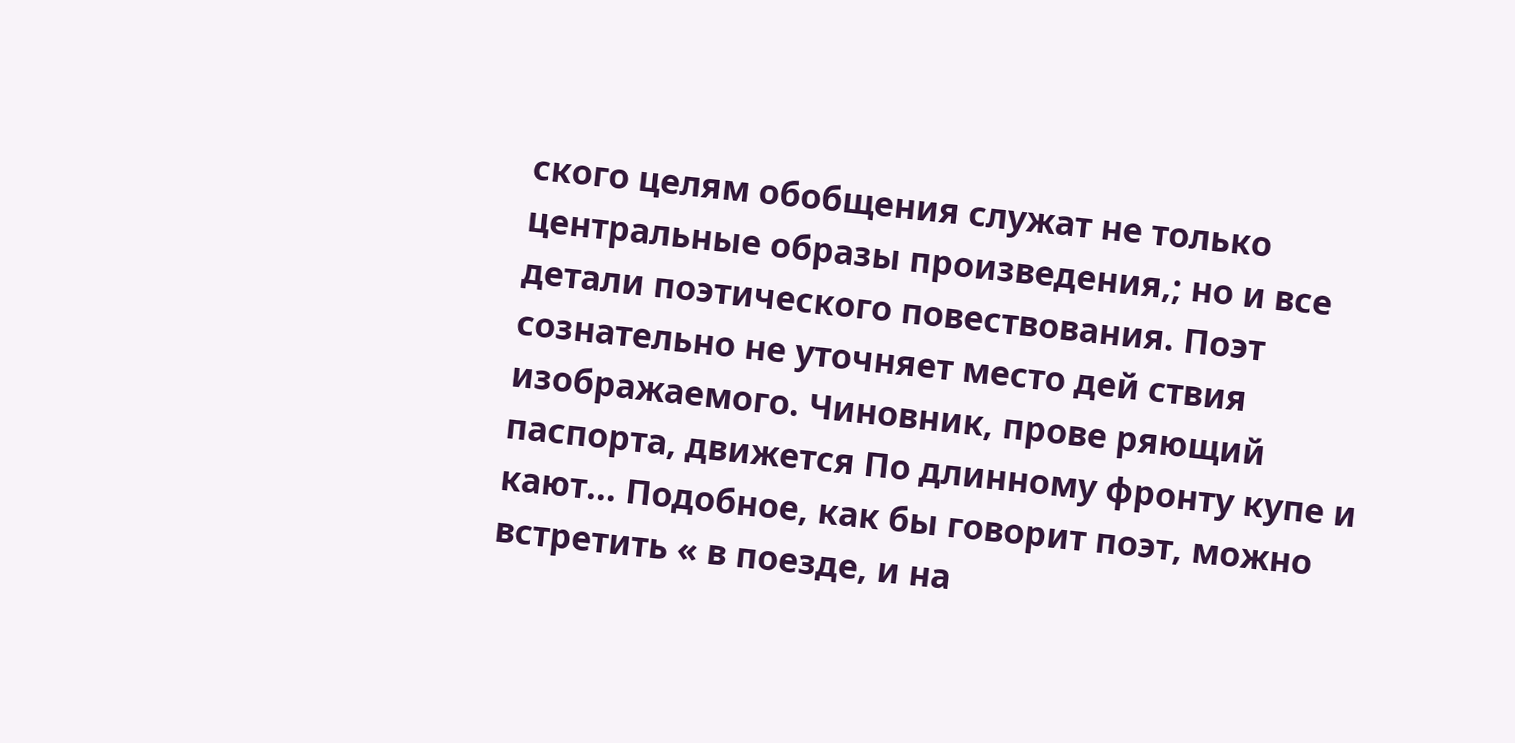ского целям обобщения служат не только центральные образы произведения,; но и все детали поэтического повествования. Поэт сознательно не уточняет место дей ствия изображаемого. Чиновник, прове ряющий паспорта, движется По длинному фронту купе и кают... Подобное, как бы говорит поэт, можно встретить « в поезде, и на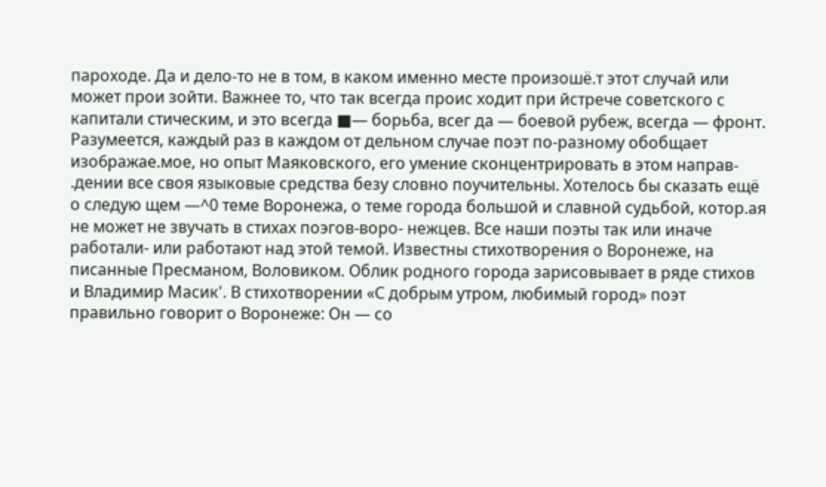пароходе. Да и дело-то не в том, в каком именно месте произошё.т этот случай или может прои зойти. Важнее то, что так всегда проис ходит при йстрече советского с капитали стическим, и это всегда ■— борьба, всег да — боевой рубеж, всегда — фронт. Разумеется, каждый раз в каждом от дельном случае поэт по-разному обобщает изо6ражае.мое, но опыт Маяковского, его умение сконцентрировать в этом направ- .дении все своя языковые средства безу словно поучительны. Хотелось бы сказать ещё о следую щем —^0 теме Воронежа, о теме города большой и славной судьбой, котор.ая не может не звучать в стихах поэгов-воро- нежцев. Все наши поэты так или иначе работали- или работают над этой темой. Известны стихотворения о Воронеже, на писанные Пресманом, Воловиком. Облик родного города зарисовывает в ряде стихов и Владимир Масик'. В стихотворении «С добрым утром, любимый город» поэт правильно говорит о Воронеже: Он — со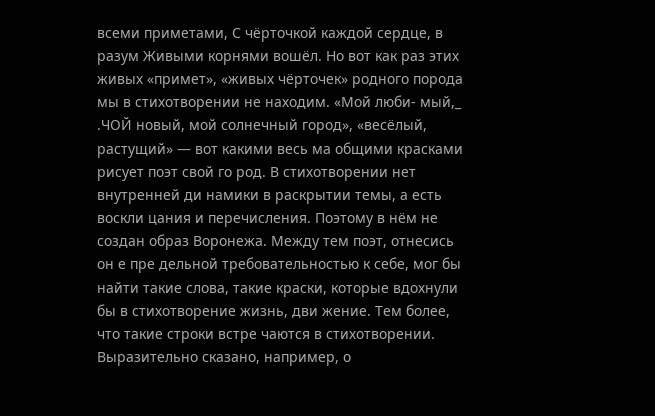всеми приметами, С чёрточкой каждой сердце, в разум Живыми корнями вошёл. Но вот как раз этих живых «примет», «живых чёрточек» родного порода мы в стихотворении не находим. «Мой люби- мый,_ .ЧОЙ новый, мой солнечный город», «весёлый, растущий» — вот какими весь ма общими красками рисует поэт свой го род. В стихотворении нет внутренней ди намики в раскрытии темы, а есть воскли цания и перечисления. Поэтому в нём не создан образ Воронежа. Между тем поэт, отнесись он е пре дельной требовательностью к себе, мог бы найти такие слова, такие краски, которые вдохнули бы в стихотворение жизнь, дви жение. Тем более, что такие строки встре чаются в стихотворении. Выразительно сказано, например, о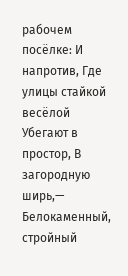рабочем посёлке: И напротив, Где улицы стайкой весёлой Убегают в простор, В загородную ширь,— Белокаменный, стройный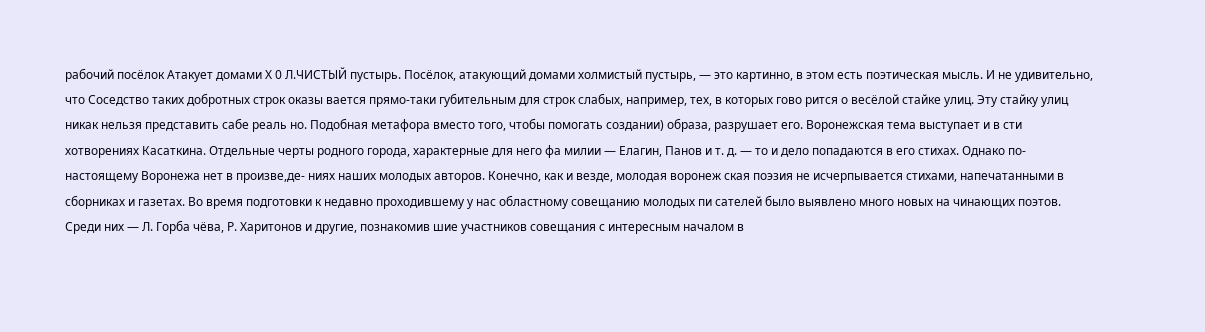рабочий посёлок Атакует домами Х 0 Л.ЧИСТЫЙ пустырь. Посёлок, атакующий домами холмистый пустырь, — это картинно, в этом есть поэтическая мысль. И не удивительно, что Соседство таких добротных строк оказы вается прямо-таки губительным для строк слабых, например, тех, в которых гово рится о весёлой стайке улиц. Эту стайку улиц никак нельзя представить сабе реаль но. Подобная метафора вместо того, чтобы помогать создании) образа, разрушает его. Воронежская тема выступает и в сти хотворениях Касаткина. Отдельные черты родного города, характерные для него фа милии — Елагин, Панов и т. д. — то и дело попадаются в его стихах. Однако по- настоящему Воронежа нет в произве,де- ниях наших молодых авторов. Конечно, как и везде, молодая воронеж ская поэзия не исчерпывается стихами, напечатанными в сборниках и газетах. Во время подготовки к недавно проходившему у нас областному совещанию молодых пи сателей было выявлено много новых на чинающих поэтов. Среди них — Л. Горба чёва, Р. Харитонов и другие, познакомив шие участников совещания с интересным началом в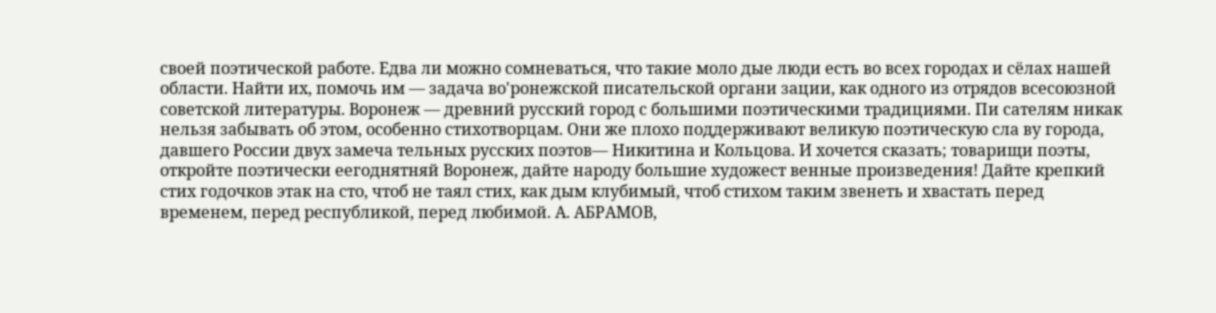своей поэтической работе. Едва ли можно сомневаться, что такие моло дые люди есть во всех городах и сёлах нашей области. Найти их, помочь им — задача во'ронежской писательской органи зации, как одного из отрядов всесоюзной советской литературы. Воронеж — древний русский город с большими поэтическими традициями. Пи сателям никак нельзя забывать об этом, особенно стихотворцам. Они же плохо поддерживают великую поэтическую сла ву города, давшего России двух замеча тельных русских поэтов— Никитина и Кольцова. И хочется сказать; товарищи поэты, откройте поэтически еегоднятняй Воронеж, дайте народу большие художест венные произведения! Дайте крепкий стих годочков этак на сто, чтоб не таял стих, как дым клубимый, чтоб стихом таким звенеть и хвастать перед временем, перед республикой, перед любимой. А. АБРАМОВ,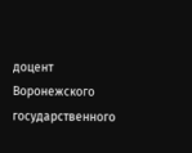доцент Воронежского государственного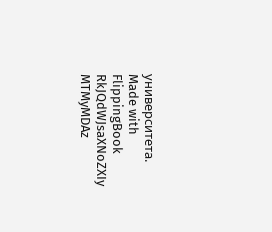университета.
Made with FlippingBook
RkJQdWJsaXNoZXIy MTMyMDAz